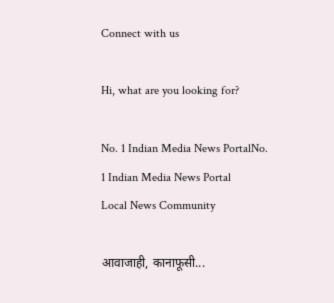Connect with us

Hi, what are you looking for?

No. 1 Indian Media News PortalNo. 1 Indian Media News Portal
Local News Community

आवाजाही, कानाफूसी...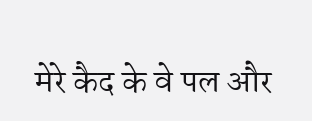मेरे कैद के वे पल और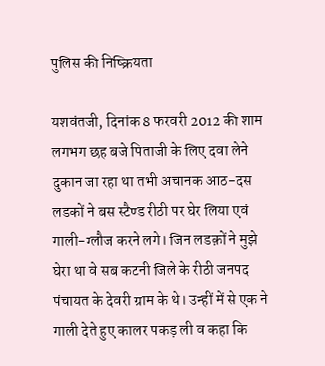पुलिस की निष्क्रियता

यशवंतजी, दिनांक 8 फरवरी 2012 की शाम लगभग छह बजे पिताजी के लिए दवा लेने दुकान जा रहा था तभी अचानक आठ-दस लडकों ने बस स्टैण्ड रीठी पर घेर लिया एवं गाली-ग्‍लौज करने लगे। जिन लडक़ों ने मुझे घेरा था वे सब कटनी जिले के रीठी जनपद पंचायत के देवरी ग्राम के थे। उन्हीं में से एक ने गाली देते हुए कालर पकड़ ली व कहा कि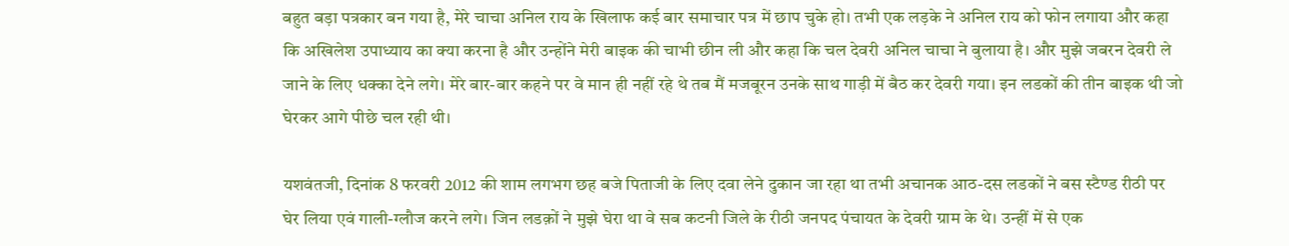बहुत बड़ा पत्रकार बन गया है, मेरे चाचा अनिल राय के खिलाफ कई बार समाचार पत्र में छाप चुके हो। तभी एक लड़के ने अनिल राय को फोन लगाया और कहा कि अखिलेश उपाध्याय का क्या करना है और उन्होंने मेरी बाइक की चाभी छीन ली और कहा कि चल देवरी अनिल चाचा ने बुलाया है। और मुझे जबरन देवरी ले जाने के लिए धक्का देने लगे। मेरे बार-बार कहने पर वे मान ही नहीं रहे थे तब मैं मजबूरन उनके साथ गाड़ी में बैठ कर देवरी गया। इन लडकों की तीन बाइक थी जो घेरकर आगे पीछे चल रही थी।

यशवंतजी, दिनांक 8 फरवरी 2012 की शाम लगभग छह बजे पिताजी के लिए दवा लेने दुकान जा रहा था तभी अचानक आठ-दस लडकों ने बस स्टैण्ड रीठी पर घेर लिया एवं गाली-ग्‍लौज करने लगे। जिन लडक़ों ने मुझे घेरा था वे सब कटनी जिले के रीठी जनपद पंचायत के देवरी ग्राम के थे। उन्हीं में से एक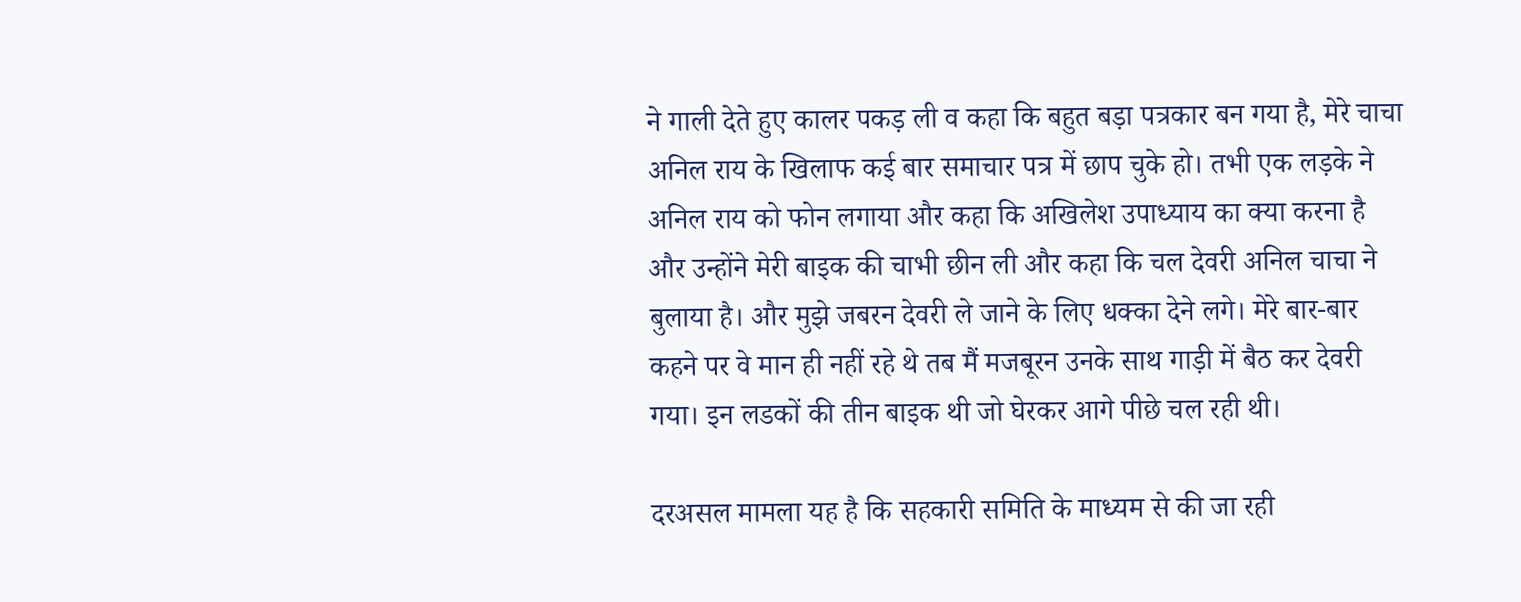ने गाली देते हुए कालर पकड़ ली व कहा कि बहुत बड़ा पत्रकार बन गया है, मेरे चाचा अनिल राय के खिलाफ कई बार समाचार पत्र में छाप चुके हो। तभी एक लड़के ने अनिल राय को फोन लगाया और कहा कि अखिलेश उपाध्याय का क्या करना है और उन्होंने मेरी बाइक की चाभी छीन ली और कहा कि चल देवरी अनिल चाचा ने बुलाया है। और मुझे जबरन देवरी ले जाने के लिए धक्का देने लगे। मेरे बार-बार कहने पर वे मान ही नहीं रहे थे तब मैं मजबूरन उनके साथ गाड़ी में बैठ कर देवरी गया। इन लडकों की तीन बाइक थी जो घेरकर आगे पीछे चल रही थी।

दरअसल मामला यह है कि सहकारी समिति के माध्यम से की जा रही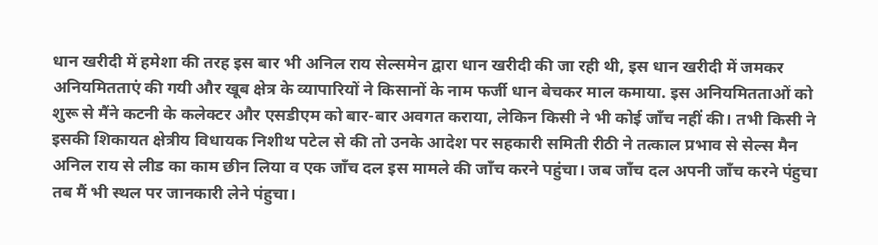धान खरीदी में हमेशा की तरह इस बार भी अनिल राय सेल्समेन द्वारा धान खरीदी की जा रही थी, इस धान खरीदी में जमकर अनियमितताएं की गयी और खूब क्षेत्र के व्यापारियों ने किसानों के नाम फर्जी धान बेचकर माल कमाया. इस अनियमितताओं को शुरू से मैंने कटनी के कलेक्टर और एसडीएम को बार-बार अवगत कराया, लेकिन किसी ने भी कोई जाँच नहीं की। तभी किसी ने इसकी शिकायत क्षेत्रीय विधायक निशीथ पटेल से की तो उनके आदेश पर सहकारी समिती रीठी ने तत्काल प्रभाव से सेल्स मैन अनिल राय से लीड का काम छीन लिया व एक जाँच दल इस मामले की जाँच करने पहुंचा। जब जाँच दल अपनी जाँच करने पंहुचा तब मैं भी स्थल पर जानकारी लेने पंहुचा।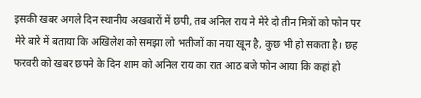इसकी खबर अगले दिन स्थानीय अखबारों में छपी, तब अनिल राय ने मेरे दो तीन मित्रों को फोन पर मेरे बारे में बताया कि अखिलेश को समझा लो भतीजों का नया खून है, कुछ भी हो सकता है। छह फरवरी को खबर छपने के दिन शाम को अनिल राय का रात आठ बजे फोन आया कि कहां हो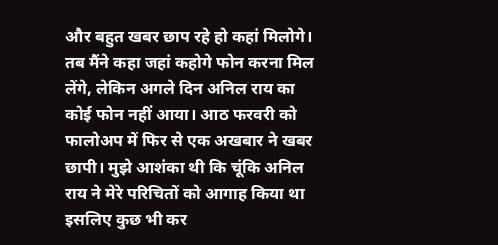और बहुत खबर छाप रहे हो कहां मिलोगे। तब मैंने कहा जहां कहोगे फोन करना मिल लेंगे, लेकिन अगले दिन अनिल राय का कोई फोन नहीं आया। आठ फरवरी को फालोअप में फिर से एक अखबार ने खबर छापी। मुझे आशंका थी कि चूंकि अनिल राय ने मेरे परिचितों को आगाह किया था इसलिए कुछ भी कर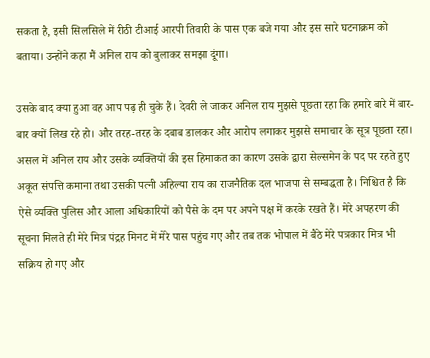सकता है, इसी सिलसिले में रीठी टीआई आरपी तिवारी के पास एक बजे गया और इस सारे घटनाक्रम को बताया। उन्होंने कहा मैं अनिल राय को बुलाकर समझा दूंगा।

उसके बाद क्या हुआ वह आप पढ़ ही चुके हैं। देवरी ले जाकर अनिल राय मुझसे पूछता रहा कि हमारे बारे में बार-बार क्यों लिख रहे हो। और तरह-तरह के दबाब डालकर और आरोप लगाकर मुझसे समाचार के सूत्र पूछता रहा। असल में अनिल राय और उसके व्यक्तियों की इस हिमाकत का कारण उसके द्वारा सेल्समेन के पद पर रहते हुए अकूत संपत्ति कमाना तथा उसकी पत्नी अहिल्या राय का राजनैतिक दल भाजपा से सम्बद्धता है। निश्चित है कि ऐसे व्यक्ति पुलिस और आला अधिकारियों को पैसे के दम पर अपने पक्ष में करके रखते हैं। मेरे अपहरण की सूचना मिलते ही मेरे मित्र पंद्रह मिनट में मेरे पास पहुंच गए और तब तक भोपाल में बैठे मेरे पत्रकार मित्र भी सक्रिय हो गए और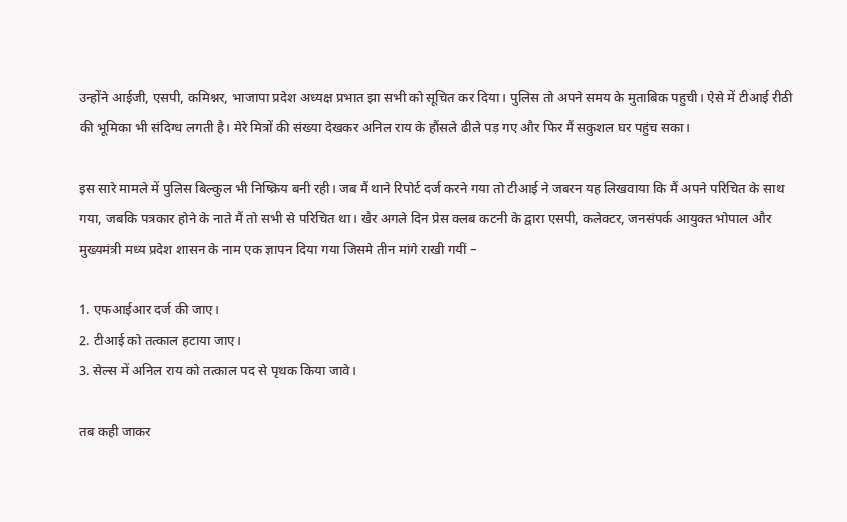उन्होंने आईजी, एसपी, कमिश्नर, भाजापा प्रदेश अध्यक्ष प्रभात झा सभी को सूचित कर दिया। पुलिस तो अपने समय के मुताबिक पहुची। ऐसे में टीआई रीठी की भूमिका भी संदिग्ध लगती है। मेरे मित्रों की संख्या देखकर अनिल राय के हौंसले ढीले पड़ गए और फिर मैं सकुशल घर पहुंच सका।

इस सारे मामले में पुलिस बिल्‍कुल भी निष्क्रिय बनी रही। जब मैं थाने रिपोर्ट दर्ज करने गया तो टीआई ने जबरन यह लिखवाया कि मैं अपने परिचित के साथ गया, जबकि पत्रकार होने के नाते मैं तो सभी से परिचित था। खैर अगले दिन प्रेस क्लब कटनी के द्वारा एसपी, कलेक्टर, जनसंपर्क आयुक्त भोपाल और मुख्यमंत्री मध्य प्रदेश शासन के नाम एक ज्ञापन दिया गया जिसमे तीन मांगे राखी गयीं –

1. एफआईआर दर्ज की जाए।
2. टीआई को तत्काल हटाया जाए।
3. सेल्स में अनिल राय को तत्काल पद से पृथक किया जावे।

तब कही जाकर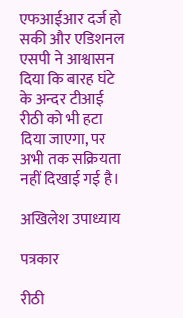एफआईआर दर्ज हो सकी और एडिशनल एसपी ने आश्वासन दिया कि बारह घंटे के अन्दर टीआई रीठी को भी हटा दिया जाएगा, पर अभी तक सक्रियता नहीं दिखाई गई है।

अखिलेश उपाध्‍याय

पत्रकार

रीठी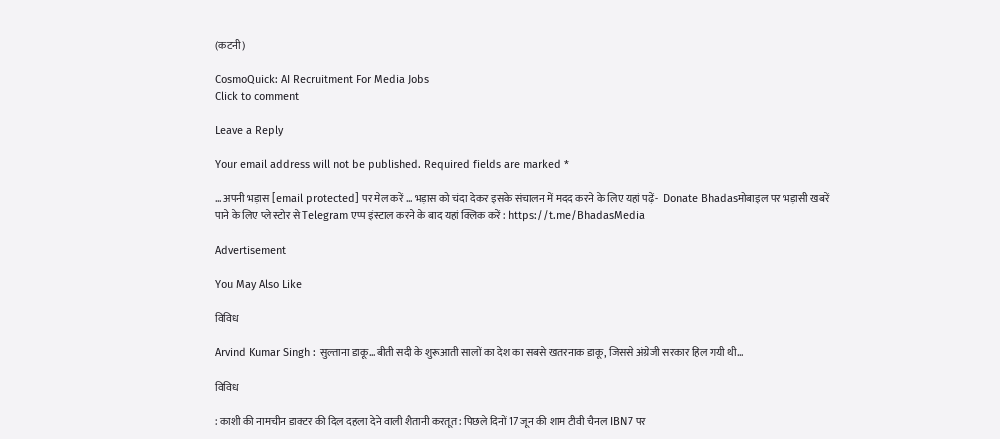(कटनी)

CosmoQuick: AI Recruitment For Media Jobs
Click to comment

Leave a Reply

Your email address will not be published. Required fields are marked *

… अपनी भड़ास [email protected] पर मेल करें … भड़ास को चंदा देकर इसके संचालन में मदद करने के लिए यहां पढ़ें-  Donate Bhadasमोबाइल पर भड़ासी खबरें पाने के लिए प्ले स्टोर से Telegram एप्प इंस्टाल करने के बाद यहां क्लिक करें : https://t.me/BhadasMedia

Advertisement

You May Also Like

विविध

Arvind Kumar Singh : सुल्ताना डाकू…बीती सदी के शुरूआती सालों का देश का सबसे खतरनाक डाकू, जिससे अंग्रेजी सरकार हिल गयी थी…

विविध

: काशी की नामचीन डाक्टर की दिल दहला देने वाली शैतानी करतूत : पिछले दिनों 17 जून की शाम टीवी चैनल IBN7 पर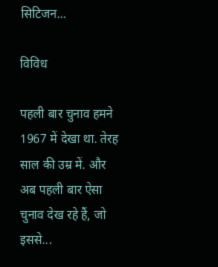सिटिजन...

विविध

पहली बार चुनाव हमने 1967 में देखा था. तेरह साल की उम्र में. और अब पहली बार ऐसा चुनाव देख रहे हैं, जो इससे...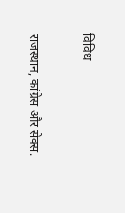विविध

राजस्थान, कांग्रेस और सेक्स.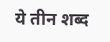ये तीन शब्द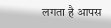लगता है आपस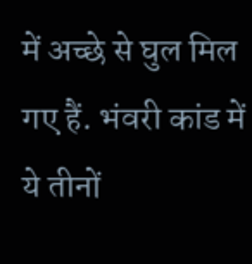में अच्छे से घुल मिल गए हैं. भंवरी कांड में ये तीनों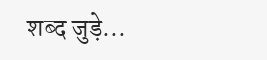शब्द जुड़े...